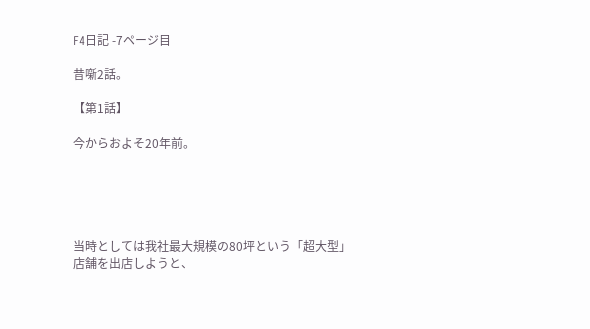F4日記 -7ページ目

昔噺2話。

【第1話】

今からおよそ20年前。





当時としては我社最大規模の80坪という「超大型」店舗を出店しようと、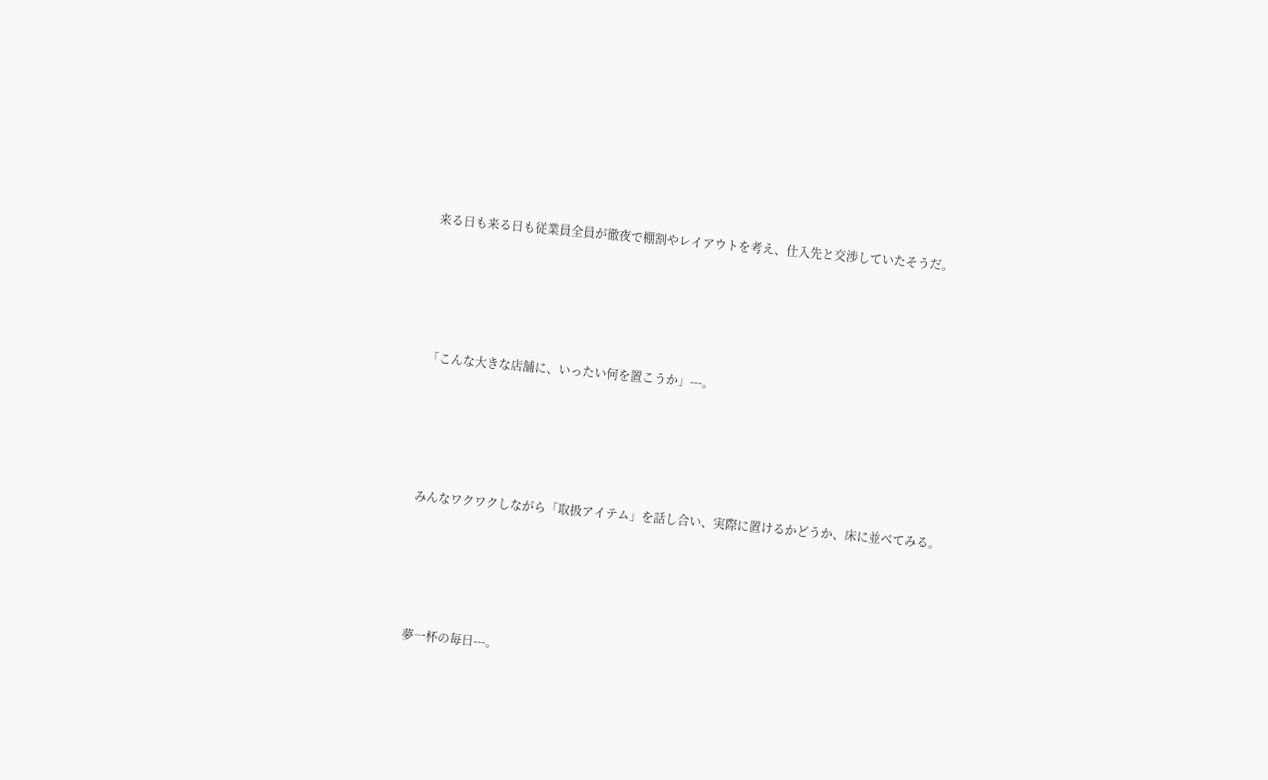来る日も来る日も従業員全員が徹夜で棚割やレイアウトを考え、仕入先と交渉していたそうだ。





「こんな大きな店舗に、いったい何を置こうか」---。





みんなワクワクしながら「取扱アイテム」を話し合い、実際に置けるかどうか、床に並べてみる。





夢一杯の毎日---。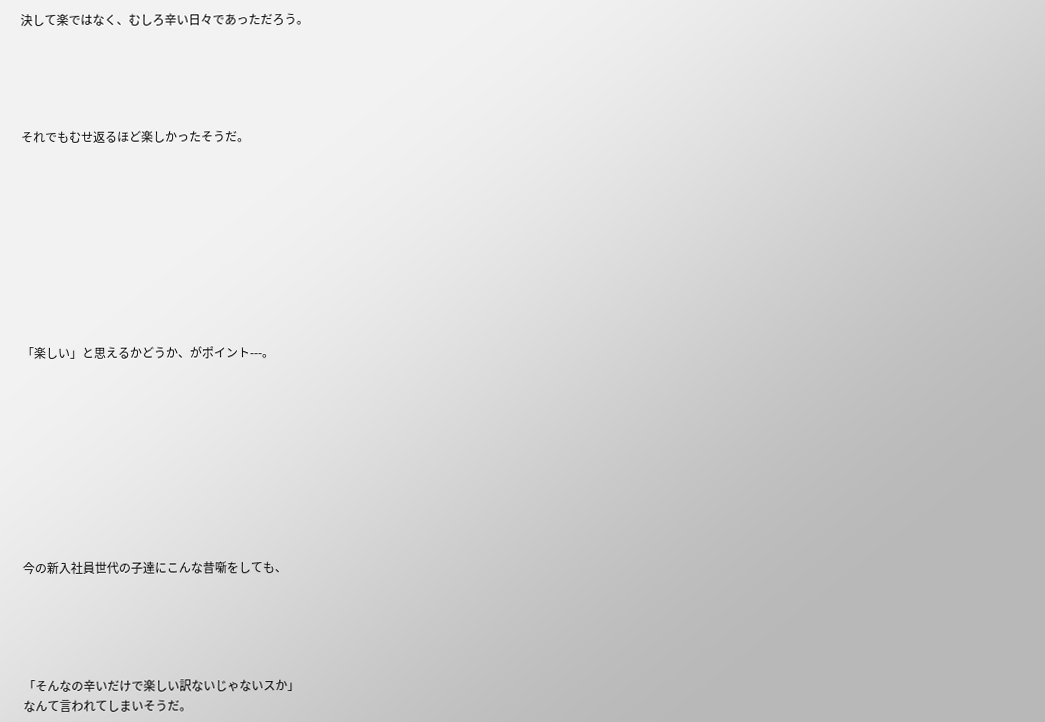決して楽ではなく、むしろ辛い日々であっただろう。





それでもむせ返るほど楽しかったそうだ。










「楽しい」と思えるかどうか、がポイント---。










今の新入社員世代の子達にこんな昔噺をしても、





「そんなの辛いだけで楽しい訳ないじゃないスか」
なんて言われてしまいそうだ。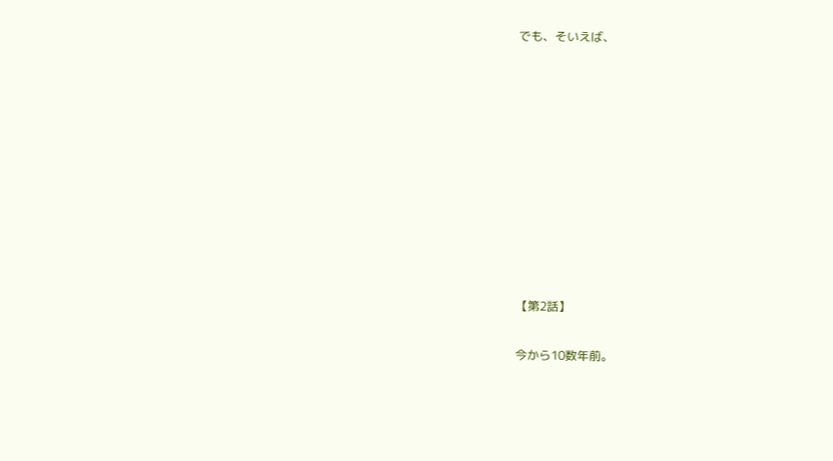でも、そいえば、










【第2話】

今から10数年前。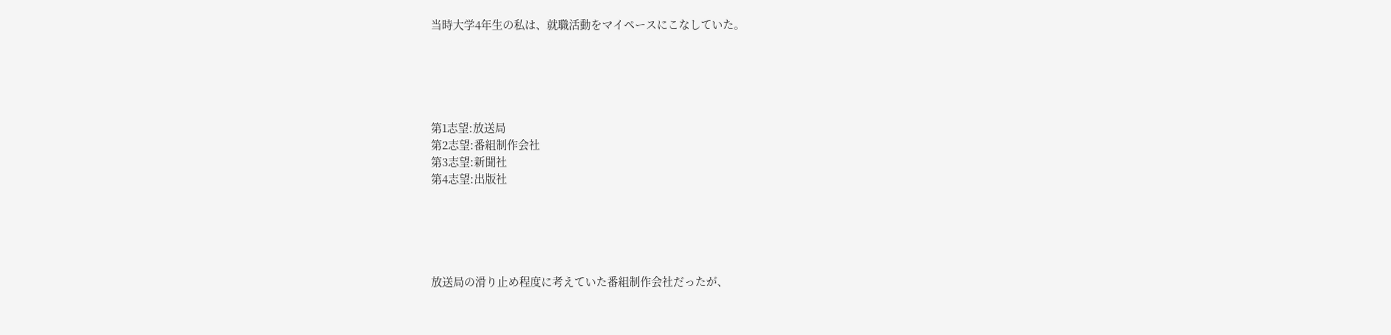当時大学4年生の私は、就職活動をマイペースにこなしていた。





第1志望:放送局
第2志望:番組制作会社
第3志望:新聞社
第4志望:出版社





放送局の滑り止め程度に考えていた番組制作会社だったが、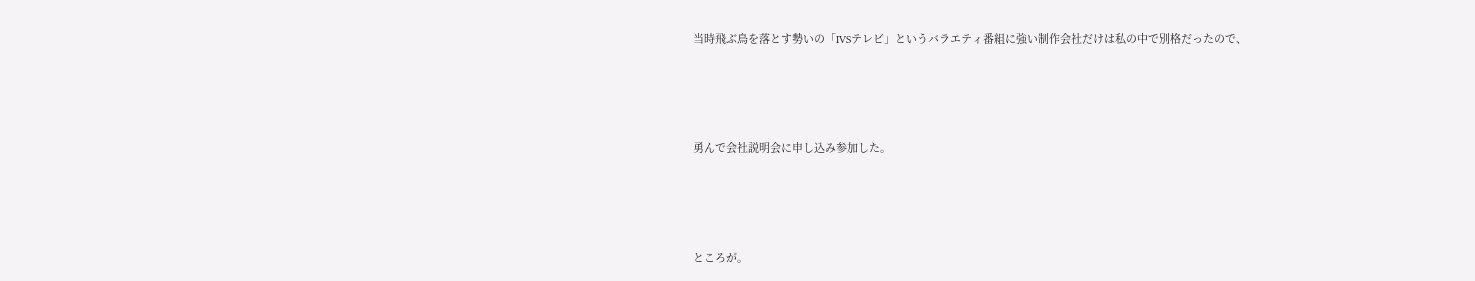当時飛ぶ鳥を落とす勢いの「IVSテレビ」というバラエティ番組に強い制作会社だけは私の中で別格だったので、





勇んで会社説明会に申し込み参加した。





ところが。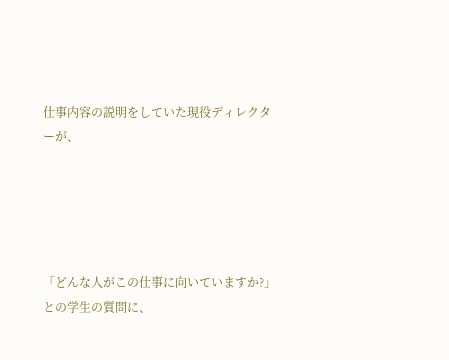仕事内容の説明をしていた現役ディレクターが、





「どんな人がこの仕事に向いていますか?」
との学生の質問に、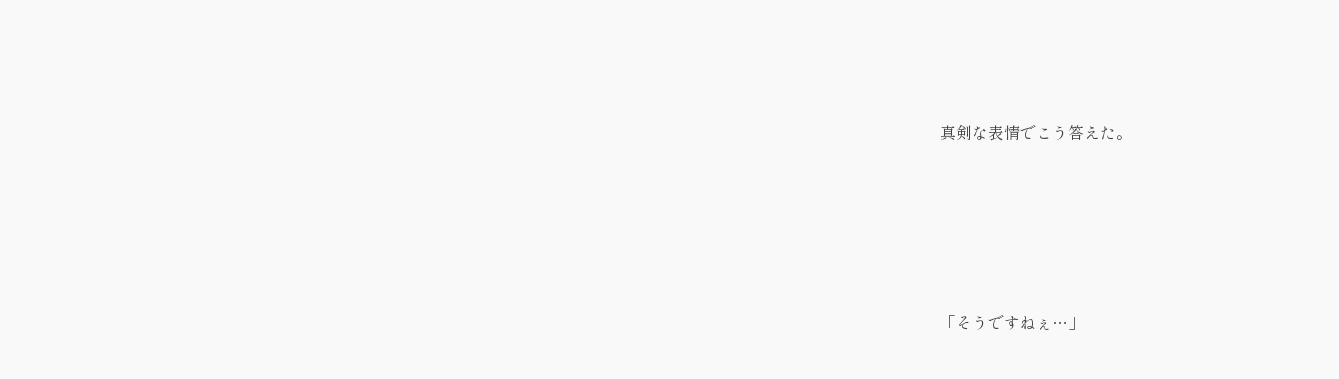真剣な表情でこう答えた。





「そうですねぇ…」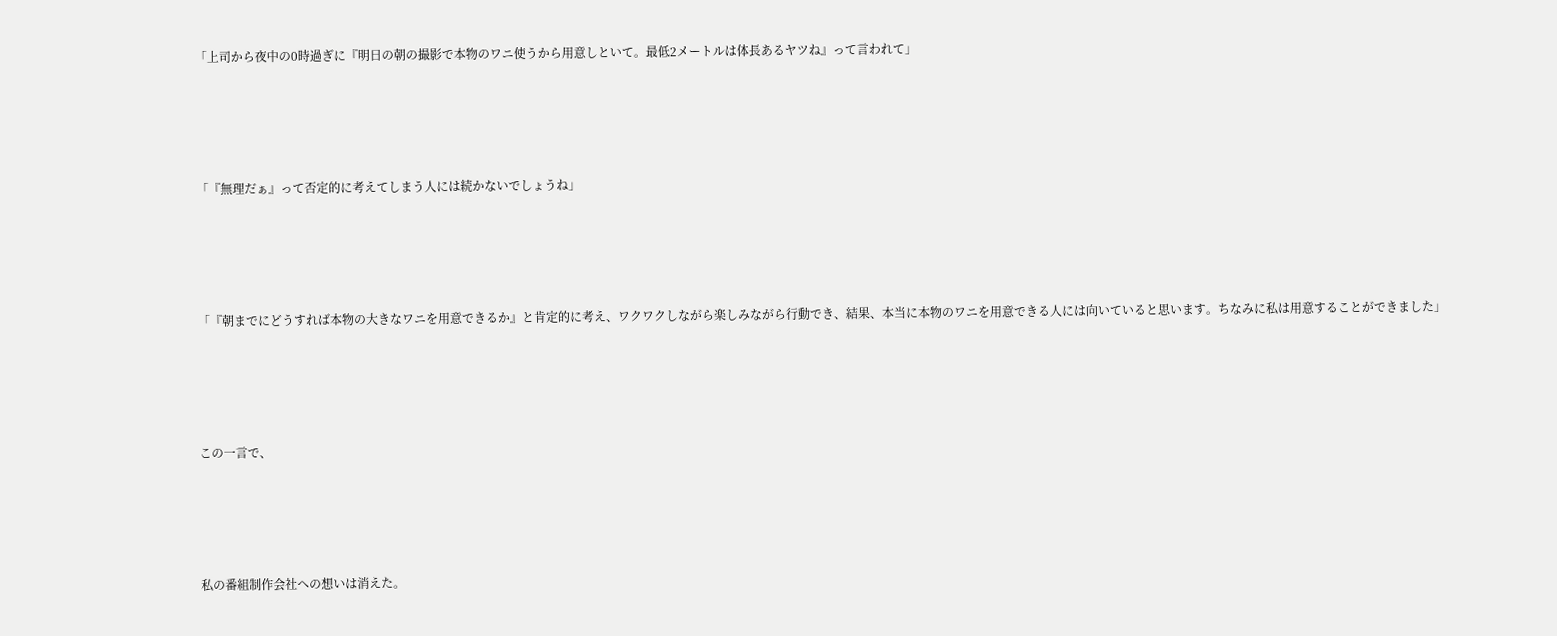「上司から夜中の0時過ぎに『明日の朝の撮影で本物のワニ使うから用意しといて。最低2メートルは体長あるヤツね』って言われて」





「『無理だぁ』って否定的に考えてしまう人には続かないでしょうね」





「『朝までにどうすれば本物の大きなワニを用意できるか』と肯定的に考え、ワクワクしながら楽しみながら行動でき、結果、本当に本物のワニを用意できる人には向いていると思います。ちなみに私は用意することができました」





この一言で、





私の番組制作会社への想いは消えた。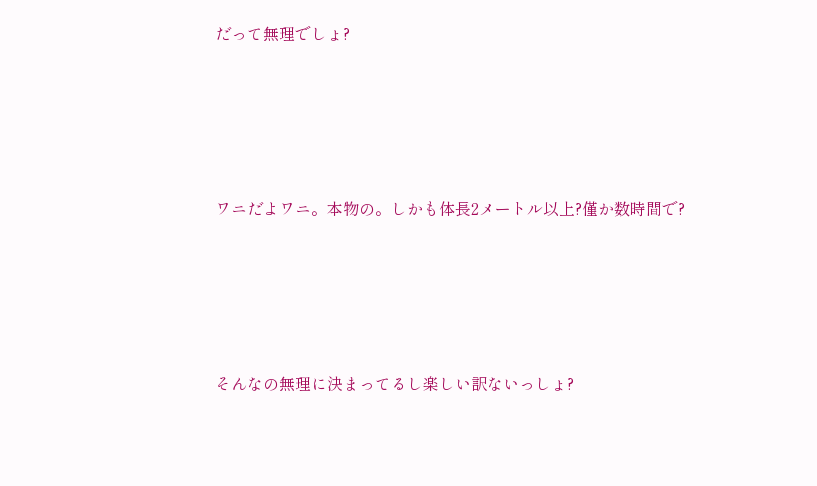だって無理でしょ?





ワニだよワニ。本物の。しかも体長2メートル以上?僅か数時間で?





そんなの無理に決まってるし楽しい訳ないっしょ?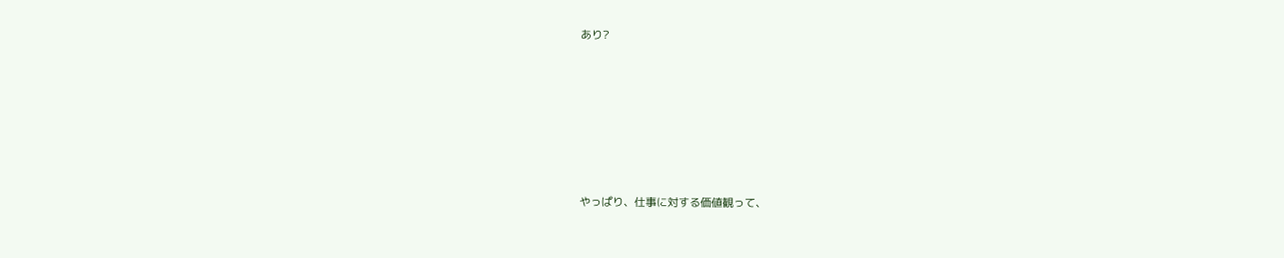あり?










やっぱり、仕事に対する価値観って、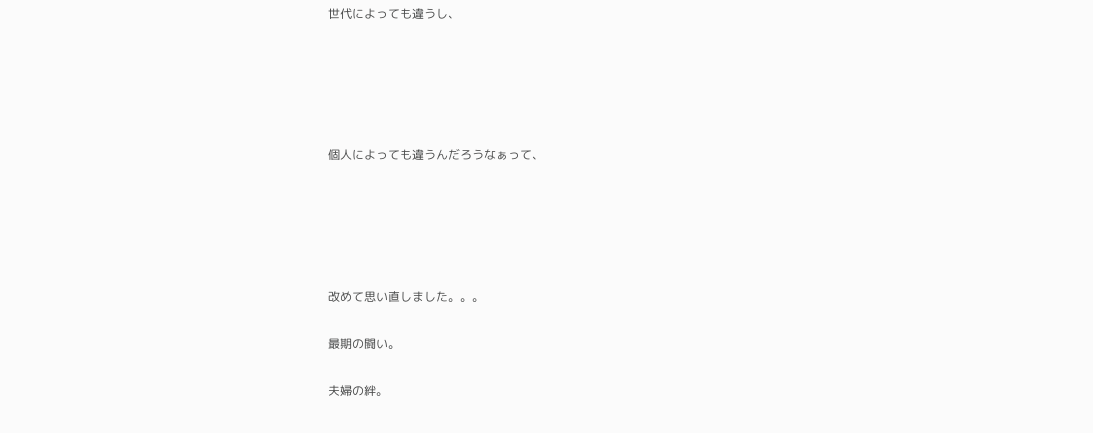世代によっても違うし、





個人によっても違うんだろうなぁって、





改めて思い直しました。。。

最期の闘い。

夫婦の絆。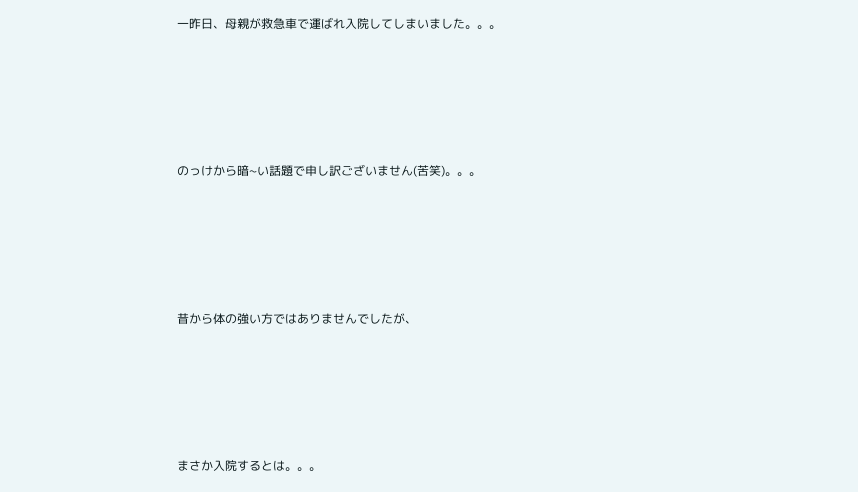一昨日、母親が救急車で運ばれ入院してしまいました。。。





のっけから暗~い話題で申し訳ございません(苦笑)。。。





昔から体の強い方ではありませんでしたが、





まさか入院するとは。。。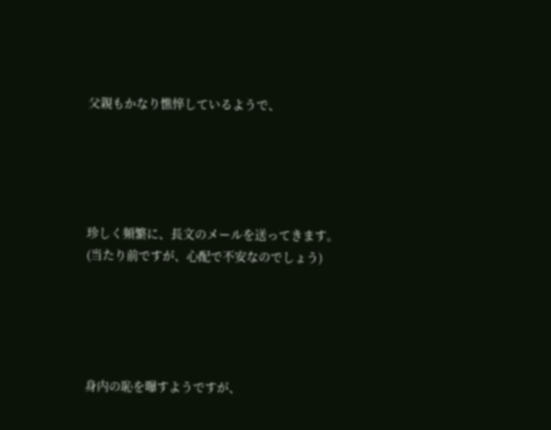父親もかなり憔悴しているようで、





珍しく頻繁に、長文のメールを送ってきます。
(当たり前ですが、心配で不安なのでしょう)





身内の恥を曝すようですが、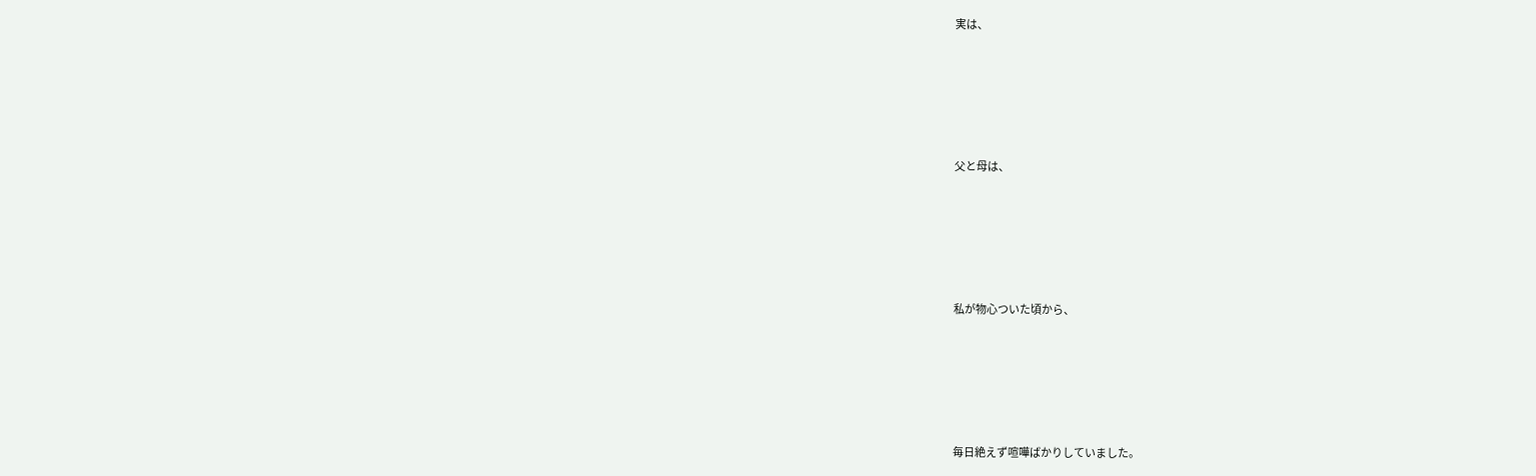実は、





父と母は、





私が物心ついた頃から、





毎日絶えず喧嘩ばかりしていました。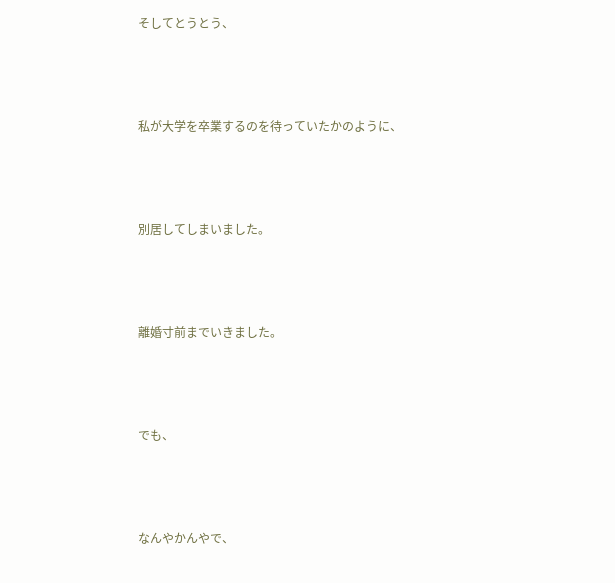そしてとうとう、





私が大学を卒業するのを待っていたかのように、





別居してしまいました。





離婚寸前までいきました。





でも、





なんやかんやで、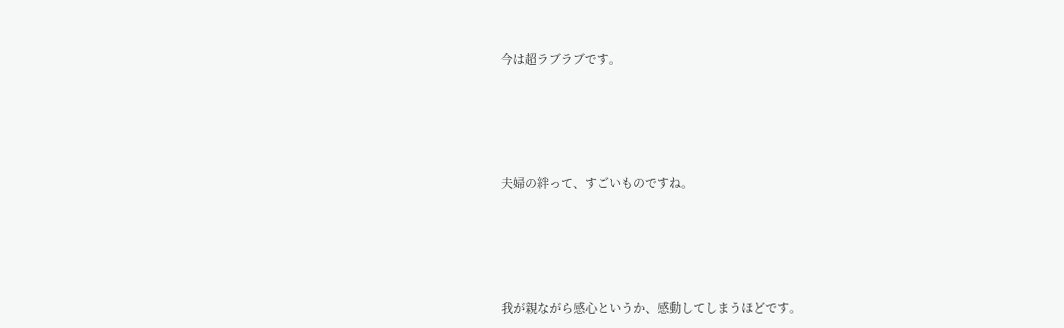今は超ラブラブです。





夫婦の絆って、すごいものですね。





我が親ながら感心というか、感動してしまうほどです。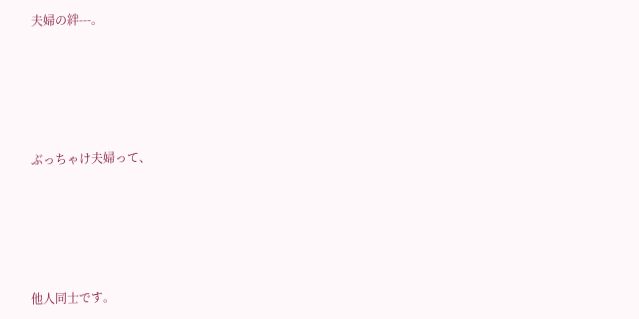夫婦の絆---。





ぶっちゃけ夫婦って、





他人同士です。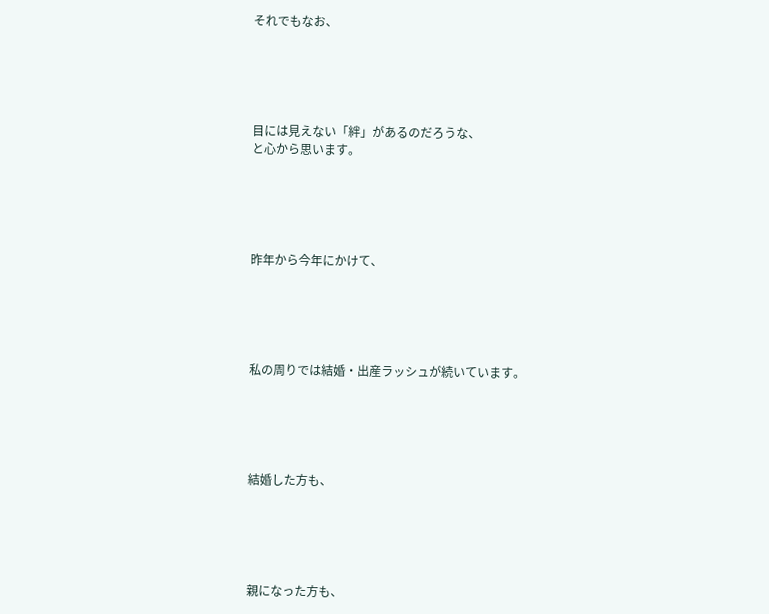それでもなお、





目には見えない「絆」があるのだろうな、
と心から思います。





昨年から今年にかけて、





私の周りでは結婚・出産ラッシュが続いています。





結婚した方も、





親になった方も、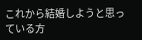これから結婚しようと思っている方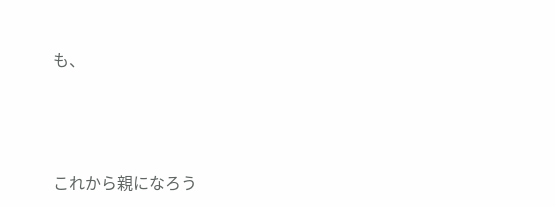も、





これから親になろう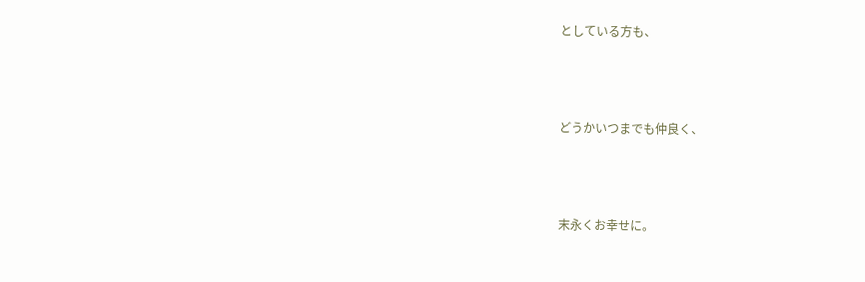としている方も、





どうかいつまでも仲良く、





末永くお幸せに。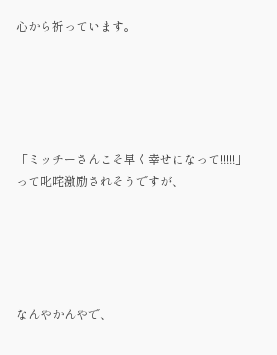心から祈っています。





「ミッチーさんこそ早く幸せになって!!!!!」
って叱咤激励されそうですが、





なんやかんやで、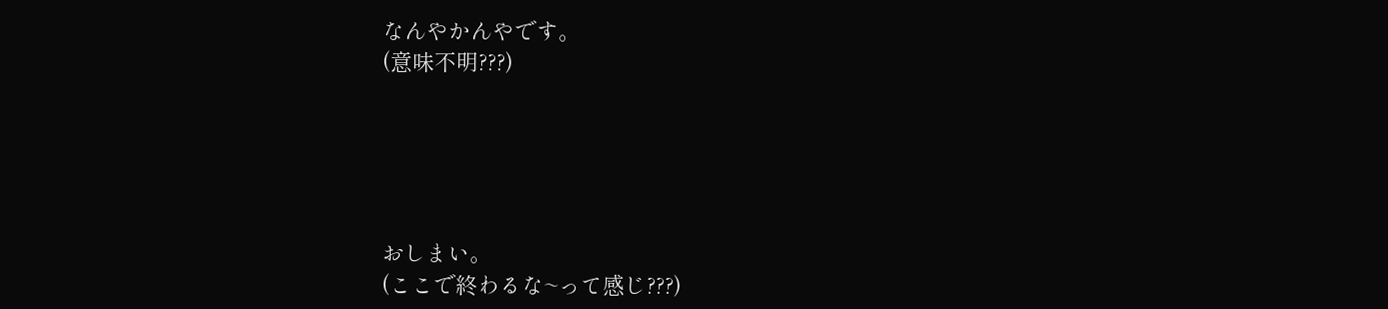なんやかんやです。
(意味不明???)





おしまい。
(ここで終わるな~って感じ???)